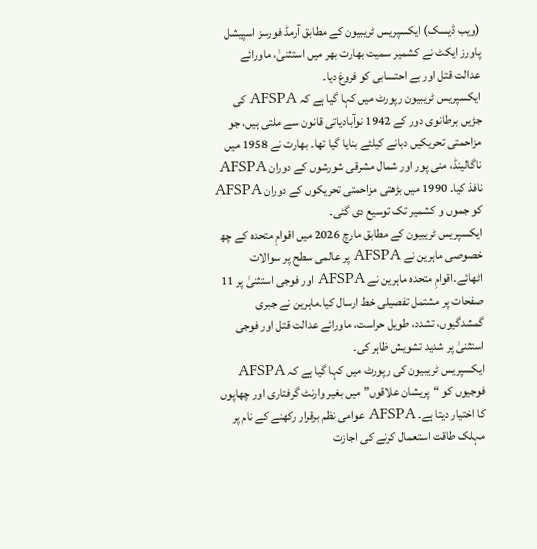(ویب ڈیسک) ایکسپریس ٹریبیون کے مطابق آرمڈ فورسز اسپیشل پاورز ایکٹ نے کشمیر سمیت بھارت بھر میں استثنیٰ، ماورائے عدالت قتل اور بے احتسابی کو فروغ دیا۔
ایکسپریس ٹریبیون رپورٹ میں کہا گیا ہے کہ AFSPA کی جڑیں برطانوی دور کے 1942 نوآبادیاتی قانون سے ملتی ہیں، جو مزاحمتی تحریکیں دبانے کیلئے بنایا گیا تھا۔ بھارت نے 1958 میں ناگالینڈ، منی پور اور شمال مشرقی شورشوں کے دوران AFSPA نافذ کیا۔ 1990 میں بڑھتی مزاحمتی تحریکوں کے دوران AFSPA کو جموں و کشمیر تک توسیع دی گئی۔
ایکسپریس ٹریبیون کے مطابق مارچ 2026 میں اقوامِ متحدہ کے چھ خصوصی ماہرین نے AFSPA پر عالمی سطح پر سوالات اٹھائے۔اقوامِ متحدہ ماہرین نے AFSPA اور فوجی استثنیٰ پر 11 صفحات پر مشتمل تفصیلی خط ارسال کیا۔ماہرین نے جبری گمشدگیوں، تشدد، طویل حراست، ماورائے عدالت قتل اور فوجی استثنیٰ پر شدید تشویش ظاہر کی۔
ایکسپریس ٹریبیون کی رپورٹ میں کہا گیا ہے کہ AFSPA فوجیوں کو “پریشان علاقوں” میں بغیر وارنٹ گرفتاری اور چھاپوں کا اختیار دیتا ہے۔ AFSPA عوامی نظم برقرار رکھنے کے نام پر مہلک طاقت استعمال کرنے کی اجازت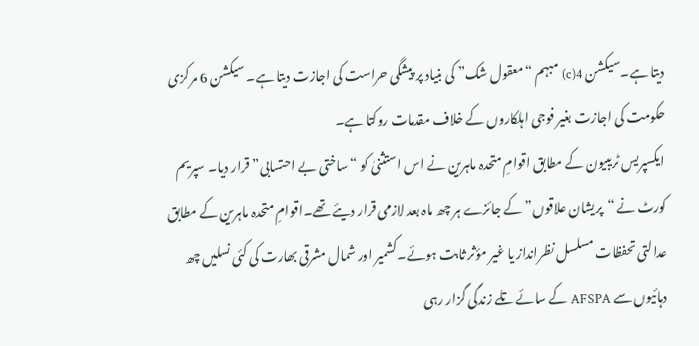دیتا ہے۔سیکشن 4(c) مبہم “معقول شک” کی بنیاد پر پیشگی حراست کی اجازت دیتا ہے۔ سیکشن 6 مرکزی حکومت کی اجازت بغیر فوجی اہلکاروں کے خلاف مقدمات روکتا ہے۔
ایکسپریس ٹریبیون کے مطابق اقوامِ متحدہ ماہرین نے اس استثنیٰ کو “ساختی بے احتسابی” قرار دیا۔ سپریم کورٹ نے “پریشان علاقوں” کے جائزے ہر چھ ماہ بعد لازمی قرار دیئے تھے۔اقوامِ متحدہ ماہرین کے مطابق عدالتی تحفظات مسلسل نظرانداز یا غیر مؤثر ثابت ہوئے۔کشمیر اور شمال مشرقی بھارت کی کئی نسلیں چھ دہائیوں سے AFSPA کے سائے تلے زندگی گزار رہی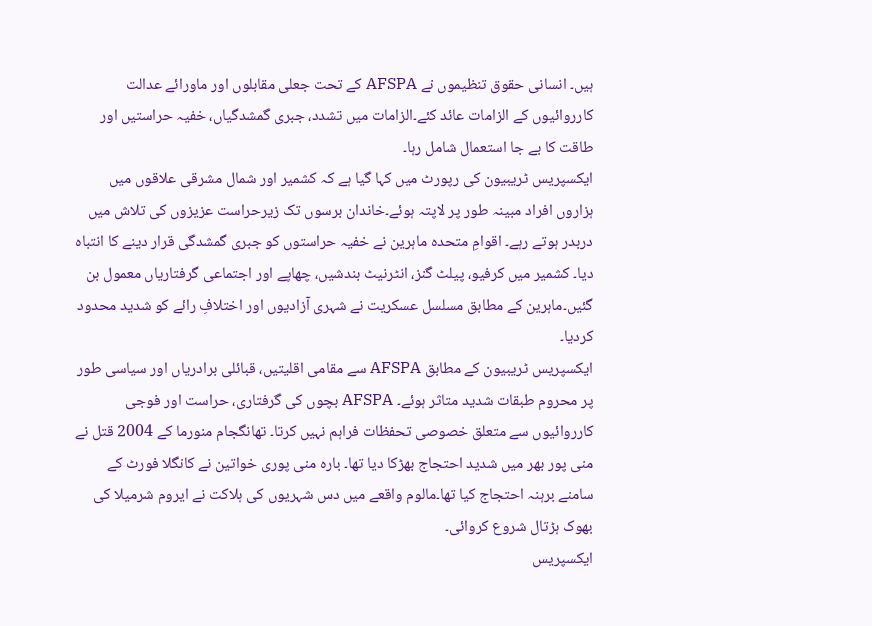ہیں۔ انسانی حقوق تنظیموں نے AFSPA کے تحت جعلی مقابلوں اور ماورائے عدالت کارروائیوں کے الزامات عائد کئے۔الزامات میں تشدد، جبری گمشدگیاں، خفیہ حراستیں اور طاقت کا بے جا استعمال شامل رہا۔
ایکسپریس ٹریبیون کی رپورٹ میں کہا گیا ہے کہ کشمیر اور شمال مشرقی علاقوں میں ہزاروں افراد مبینہ طور پر لاپتہ ہوئے۔خاندان برسوں تک زیرحراست عزیزوں کی تلاش میں دربدر ہوتے رہے۔ اقوامِ متحدہ ماہرین نے خفیہ حراستوں کو جبری گمشدگی قرار دینے کا انتباہ دیا۔ کشمیر میں کرفیو، پیلٹ گنز، انٹرنیٹ بندشیں، چھاپے اور اجتماعی گرفتاریاں معمول بن گئیں۔ماہرین کے مطابق مسلسل عسکریت نے شہری آزادیوں اور اختلافِ رائے کو شدید محدود کردیا۔
ایکسپریس ٹریبیون کے مطابق AFSPA سے مقامی اقلیتیں، قبائلی برادریاں اور سیاسی طور پر محروم طبقات شدید متاثر ہوئے۔ AFSPA بچوں کی گرفتاری، حراست اور فوجی کارروائیوں سے متعلق خصوصی تحفظات فراہم نہیں کرتا۔ تھانگجام منورما کے 2004 قتل نے منی پور بھر میں شدید احتجاج بھڑکا دیا تھا۔ بارہ منی پوری خواتین نے کانگلا فورٹ کے سامنے برہنہ احتجاج کیا تھا۔مالوم واقعے میں دس شہریوں کی ہلاکت نے ایروم شرمیلا کی بھوک ہڑتال شروع کروائی۔
ایکسپریس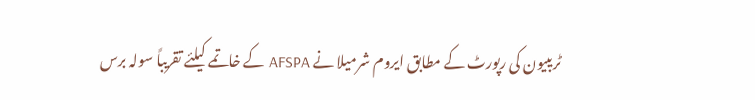ٹریبیون کی رپورٹ کے مطابق ایروم شرمیلا نے AFSPA کے خاتمے کیلئے تقریباً سولہ برس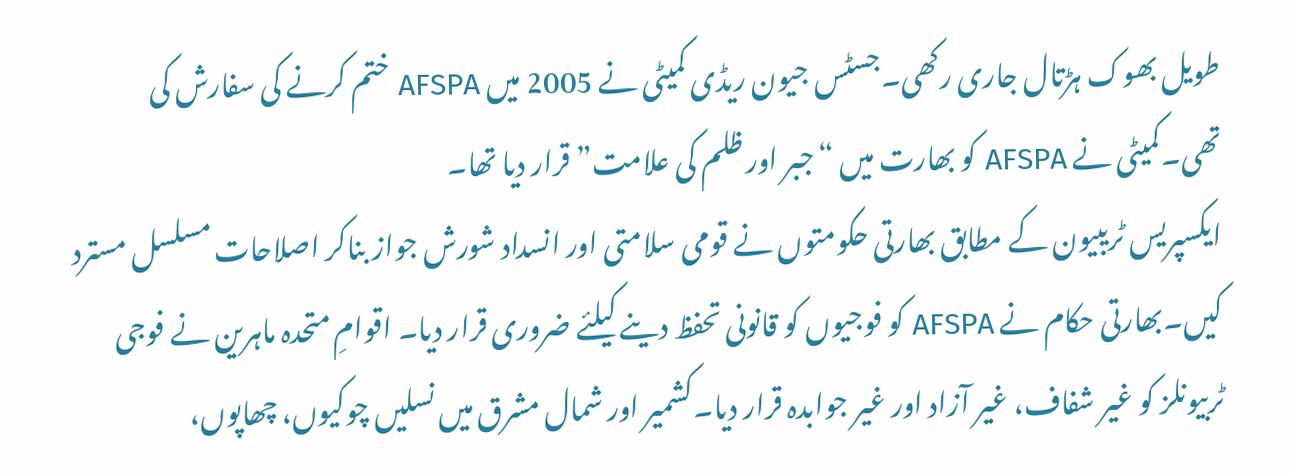طویل بھوک ہڑتال جاری رکھی۔جسٹس جیون ریڈی کمیٹی نے 2005 میں AFSPA ختم کرنے کی سفارش کی تھی۔کمیٹی نے AFSPA کو بھارت میں “جبر اور ظلم کی علامت” قرار دیا تھا۔
ایکسپریس ٹریبیون کے مطابق بھارتی حکومتوں نے قومی سلامتی اور انسداد شورش جواز بناکر اصلاحات مسلسل مسترد کیں۔بھارتی حکام نے AFSPA کو فوجیوں کو قانونی تحفظ دینے کیلئے ضروری قرار دیا۔ اقوامِ متحدہ ماہرین نے فوجی ٹربیونلز کو غیر شفاف، غیر آزاد اور غیر جوابدہ قرار دیا۔کشمیر اور شمال مشرق میں نسلیں چوکیوں، چھاپوں،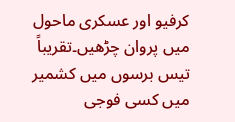کرفیو اور عسکری ماحول میں پروان چڑھیں۔تقریباً تیس برسوں میں کشمیر میں کسی فوجی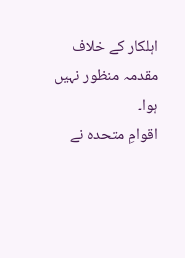اہلکار کے خلاف مقدمہ منظور نہیں ہوا۔
اقوامِ متحدہ نے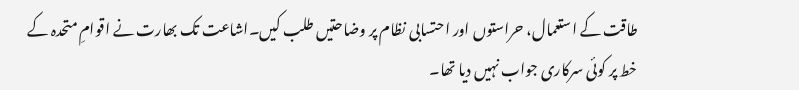طاقت کے استعمال، حراستوں اور احتسابی نظام پر وضاحتیں طلب کیں۔اشاعت تک بھارت نے اقوامِ متحدہ کے خط پر کوئی سرکاری جواب نہیں دیا تھا۔